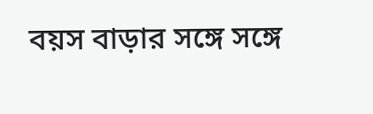বয়স বাড়ার সঙ্গে সঙ্গে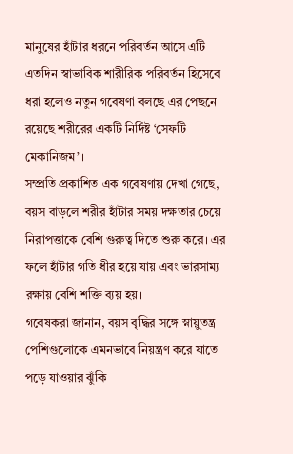মানুষের হাঁটার ধরনে পরিবর্তন আসে এটি এতদিন স্বাভাবিক শারীরিক পরিবর্তন হিসেবে ধরা হলেও নতুন গবেষণা বলছে এর পেছনে রয়েছে শরীরের একটি নির্দিষ্ট ‘সেফটি মেকানিজম’।
সম্প্রতি প্রকাশিত এক গবেষণায় দেখা গেছে, বয়স বাড়লে শরীর হাঁটার সময় দক্ষতার চেয়ে নিরাপত্তাকে বেশি গুরুত্ব দিতে শুরু করে। এর ফলে হাঁটার গতি ধীর হয়ে যায় এবং ভারসাম্য রক্ষায় বেশি শক্তি ব্যয় হয়।
গবেষকরা জানান, বয়স বৃদ্ধির সঙ্গে স্নায়ুতন্ত্র পেশিগুলোকে এমনভাবে নিয়ন্ত্রণ করে যাতে পড়ে যাওয়ার ঝুঁকি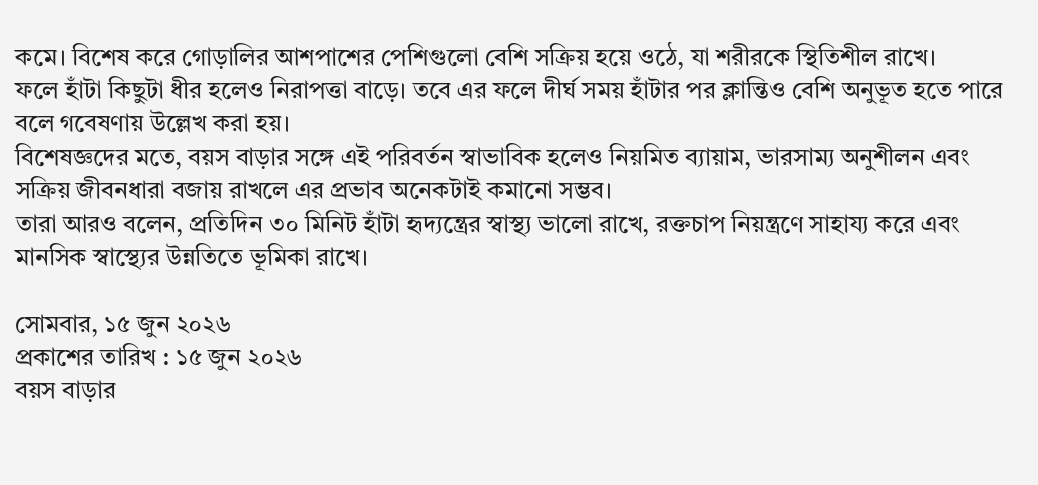কমে। বিশেষ করে গোড়ালির আশপাশের পেশিগুলো বেশি সক্রিয় হয়ে ওঠে, যা শরীরকে স্থিতিশীল রাখে।
ফলে হাঁটা কিছুটা ধীর হলেও নিরাপত্তা বাড়ে। তবে এর ফলে দীর্ঘ সময় হাঁটার পর ক্লান্তিও বেশি অনুভূত হতে পারে বলে গবেষণায় উল্লেখ করা হয়।
বিশেষজ্ঞদের মতে, বয়স বাড়ার সঙ্গে এই পরিবর্তন স্বাভাবিক হলেও নিয়মিত ব্যায়াম, ভারসাম্য অনুশীলন এবং সক্রিয় জীবনধারা বজায় রাখলে এর প্রভাব অনেকটাই কমানো সম্ভব।
তারা আরও বলেন, প্রতিদিন ৩০ মিনিট হাঁটা হৃদ্যন্ত্রের স্বাস্থ্য ভালো রাখে, রক্তচাপ নিয়ন্ত্রণে সাহায্য করে এবং মানসিক স্বাস্থ্যের উন্নতিতে ভূমিকা রাখে।

সোমবার, ১৫ জুন ২০২৬
প্রকাশের তারিখ : ১৫ জুন ২০২৬
বয়স বাড়ার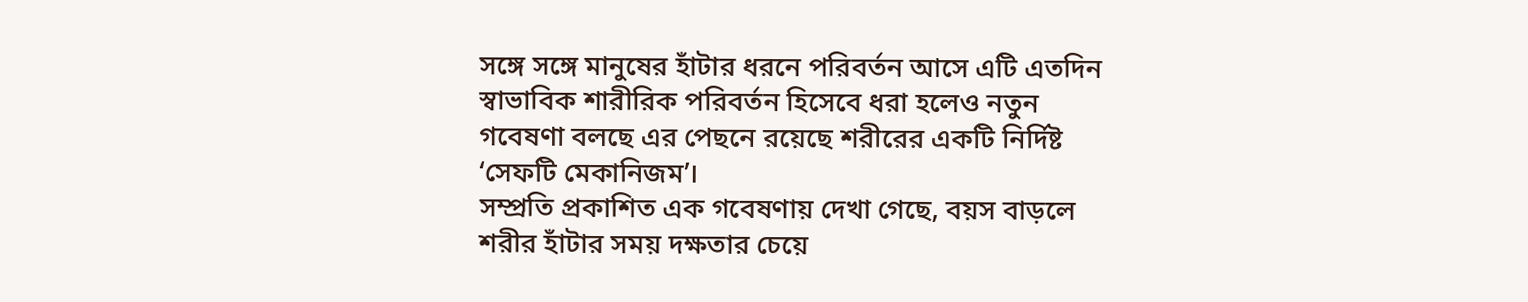সঙ্গে সঙ্গে মানুষের হাঁটার ধরনে পরিবর্তন আসে এটি এতদিন স্বাভাবিক শারীরিক পরিবর্তন হিসেবে ধরা হলেও নতুন গবেষণা বলছে এর পেছনে রয়েছে শরীরের একটি নির্দিষ্ট ‘সেফটি মেকানিজম’।
সম্প্রতি প্রকাশিত এক গবেষণায় দেখা গেছে, বয়স বাড়লে শরীর হাঁটার সময় দক্ষতার চেয়ে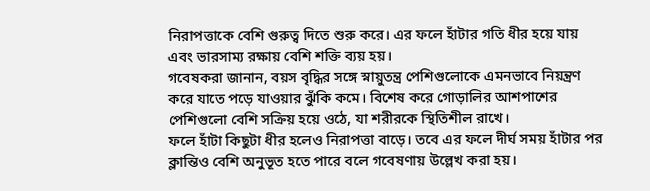নিরাপত্তাকে বেশি গুরুত্ব দিতে শুরু করে। এর ফলে হাঁটার গতি ধীর হয়ে যায় এবং ভারসাম্য রক্ষায় বেশি শক্তি ব্যয় হয়।
গবেষকরা জানান, বয়স বৃদ্ধির সঙ্গে স্নায়ুতন্ত্র পেশিগুলোকে এমনভাবে নিয়ন্ত্রণ করে যাতে পড়ে যাওয়ার ঝুঁকি কমে। বিশেষ করে গোড়ালির আশপাশের পেশিগুলো বেশি সক্রিয় হয়ে ওঠে, যা শরীরকে স্থিতিশীল রাখে।
ফলে হাঁটা কিছুটা ধীর হলেও নিরাপত্তা বাড়ে। তবে এর ফলে দীর্ঘ সময় হাঁটার পর ক্লান্তিও বেশি অনুভূত হতে পারে বলে গবেষণায় উল্লেখ করা হয়।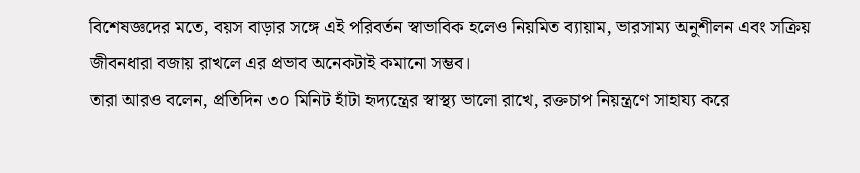বিশেষজ্ঞদের মতে, বয়স বাড়ার সঙ্গে এই পরিবর্তন স্বাভাবিক হলেও নিয়মিত ব্যায়াম, ভারসাম্য অনুশীলন এবং সক্রিয় জীবনধারা বজায় রাখলে এর প্রভাব অনেকটাই কমানো সম্ভব।
তারা আরও বলেন, প্রতিদিন ৩০ মিনিট হাঁটা হৃদ্যন্ত্রের স্বাস্থ্য ভালো রাখে, রক্তচাপ নিয়ন্ত্রণে সাহায্য করে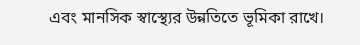এবং মানসিক স্বাস্থ্যের উন্নতিতে ভূমিকা রাখে।